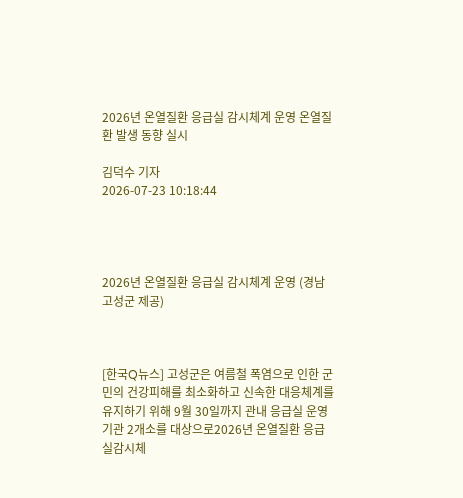2026년 온열질환 응급실 감시체계 운영 온열질환 발생 동향 실시

김덕수 기자
2026-07-23 10:18:44




2026년 온열질환 응급실 감시체계 운영 (경남고성군 제공)



[한국Q뉴스] 고성군은 여름철 폭염으로 인한 군민의 건강피해를 최소화하고 신속한 대응체계를 유지하기 위해 9월 30일까지 관내 응급실 운영 기관 2개소를 대상으로2026년 온열질환 응급실감시체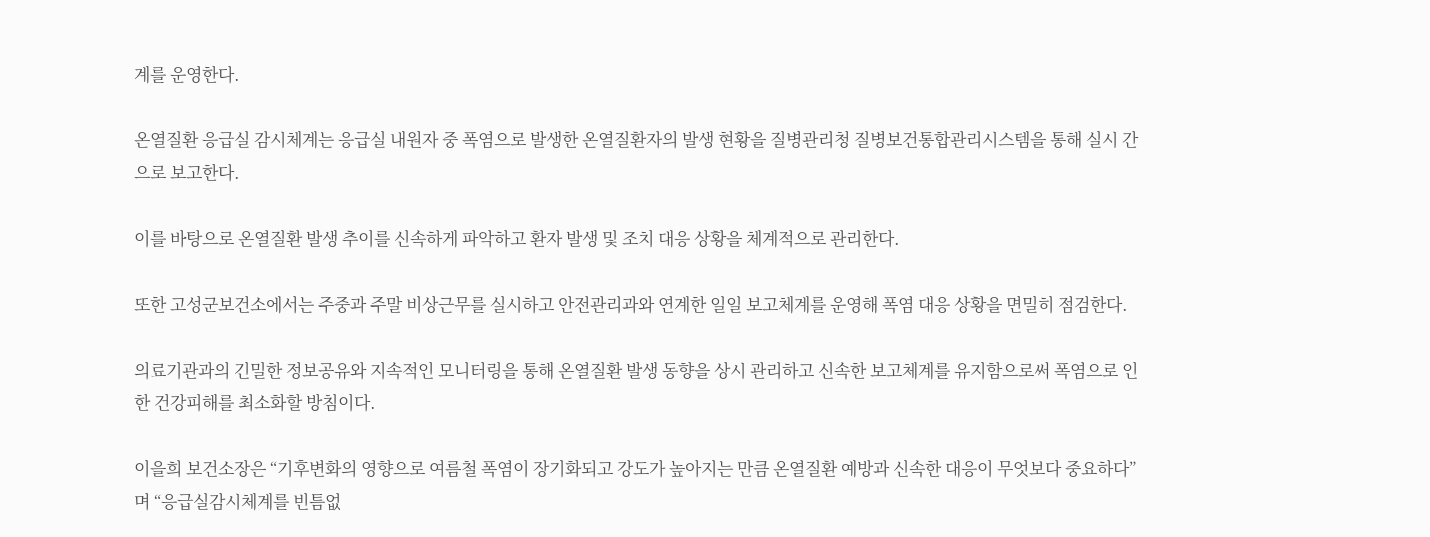계를 운영한다.

온열질환 응급실 감시체계는 응급실 내원자 중 폭염으로 발생한 온열질환자의 발생 현황을 질병관리청 질병보건통합관리시스템을 통해 실시 간으로 보고한다.

이를 바탕으로 온열질환 발생 추이를 신속하게 파악하고 환자 발생 및 조치 대응 상황을 체계적으로 관리한다.

또한 고성군보건소에서는 주중과 주말 비상근무를 실시하고 안전관리과와 연계한 일일 보고체계를 운영해 폭염 대응 상황을 면밀히 점검한다.

의료기관과의 긴밀한 정보공유와 지속적인 모니터링을 통해 온열질환 발생 동향을 상시 관리하고 신속한 보고체계를 유지함으로써 폭염으로 인한 건강피해를 최소화할 방침이다.

이을희 보건소장은 “기후변화의 영향으로 여름철 폭염이 장기화되고 강도가 높아지는 만큼 온열질환 예방과 신속한 대응이 무엇보다 중요하다”며 “응급실감시체계를 빈틈없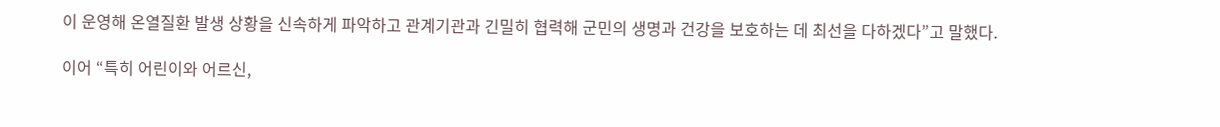이 운영해 온열질환 발생 상황을 신속하게 파악하고 관계기관과 긴밀히 협력해 군민의 생명과 건강을 보호하는 데 최선을 다하겠다”고 말했다.

이어 “특히 어린이와 어르신,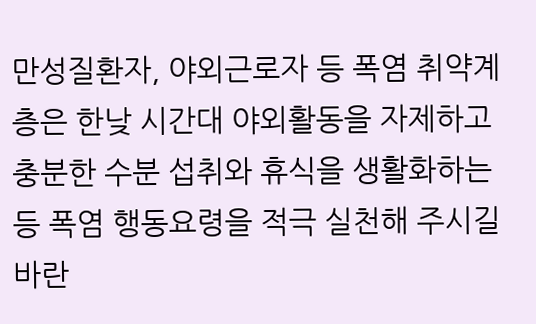만성질환자, 야외근로자 등 폭염 취약계층은 한낮 시간대 야외활동을 자제하고 충분한 수분 섭취와 휴식을 생활화하는 등 폭염 행동요령을 적극 실천해 주시길 바란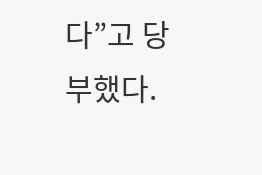다”고 당부했다.